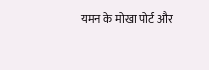यमन के मोखा पोर्ट और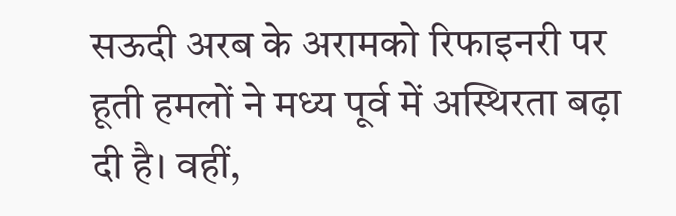सऊदी अरब के अरामको रिफाइनरी पर हूती हमलों ने मध्य पूर्व में अस्थिरता बढ़ा दी है। वहीं,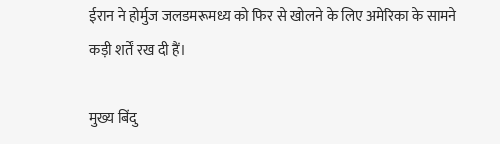ईरान ने होर्मुज जलडमरूमध्य को फिर से खोलने के लिए अमेरिका के सामने कड़ी शर्तें रख दी हैं।

मुख्य बिंदु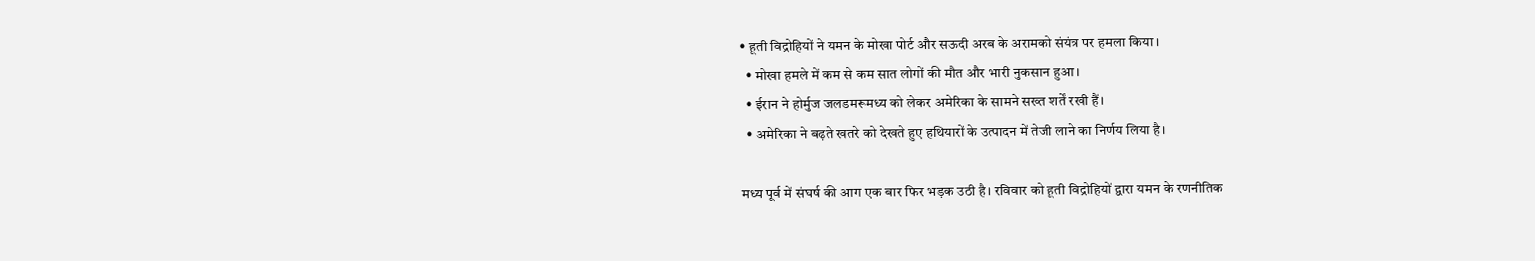• हूती विद्रोहियों ने यमन के मोखा पोर्ट और सऊदी अरब के अरामको संयंत्र पर हमला किया।
  • मोखा हमले में कम से कम सात लोगों की मौत और भारी नुकसान हुआ।
  • ईरान ने होर्मुज जलडमरूमध्य को लेकर अमेरिका के सामने सख्त शर्तें रखी हैं।
  • अमेरिका ने बढ़ते खतरे को देखते हुए हथियारों के उत्पादन में तेजी लाने का निर्णय लिया है।

मध्य पूर्व में संघर्ष की आग एक बार फिर भड़क उठी है। रविवार को हूती विद्रोहियों द्वारा यमन के रणनीतिक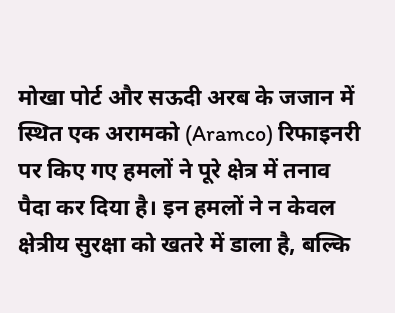मोखा पोर्ट और सऊदी अरब के जजान में स्थित एक अरामको (Aramco) रिफाइनरी पर किए गए हमलों ने पूरे क्षेत्र में तनाव पैदा कर दिया है। इन हमलों ने न केवल क्षेत्रीय सुरक्षा को खतरे में डाला है, बल्कि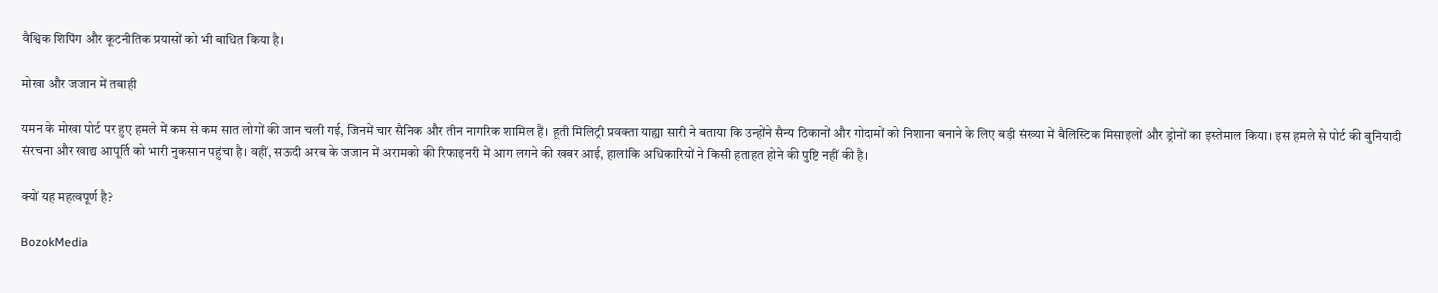वैश्विक शिपिंग और कूटनीतिक प्रयासों को भी बाधित किया है।

मोखा और जजान में तबाही

यमन के मोखा पोर्ट पर हुए हमले में कम से कम सात लोगों की जान चली गई, जिनमें चार सैनिक और तीन नागरिक शामिल हैं। हूती मिलिट्री प्रवक्ता याह्या सारी ने बताया कि उन्होंने सैन्य ठिकानों और गोदामों को निशाना बनाने के लिए बड़ी संख्या में बैलिस्टिक मिसाइलों और ड्रोनों का इस्तेमाल किया। इस हमले से पोर्ट की बुनियादी संरचना और खाद्य आपूर्ति को भारी नुकसान पहुंचा है। वहीं, सऊदी अरब के जजान में अरामको की रिफाइनरी में आग लगने की खबर आई, हालांकि अधिकारियों ने किसी हताहत होने की पुष्टि नहीं की है।

क्यों यह महत्वपूर्ण है?

BozokMedia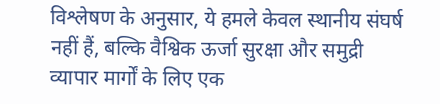विश्लेषण के अनुसार, ये हमले केवल स्थानीय संघर्ष नहीं हैं, बल्कि वैश्विक ऊर्जा सुरक्षा और समुद्री व्यापार मार्गों के लिए एक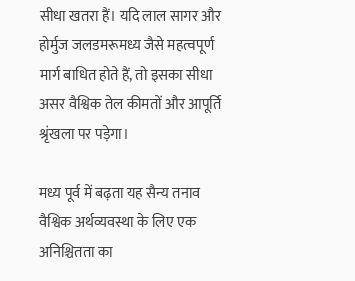सीधा खतरा हैं। यदि लाल सागर और होर्मुज जलडमरूमध्य जैसे महत्वपूर्ण मार्ग बाधित होते हैं, तो इसका सीधा असर वैश्विक तेल कीमतों और आपूर्ति श्रृंखला पर पड़ेगा।

मध्य पूर्व में बढ़ता यह सैन्य तनाव वैश्विक अर्थव्यवस्था के लिए एक अनिश्चितता का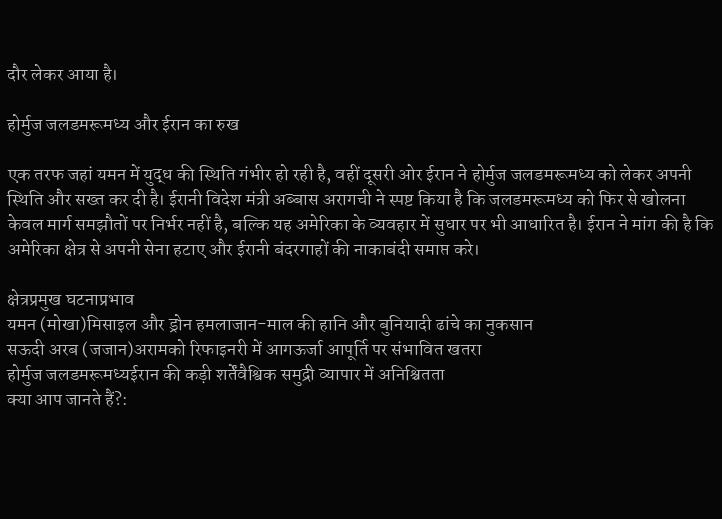दौर लेकर आया है।

होर्मुज जलडमरूमध्य और ईरान का रुख

एक तरफ जहां यमन में युद्ध की स्थिति गंभीर हो रही है, वहीं दूसरी ओर ईरान ने होर्मुज जलडमरूमध्य को लेकर अपनी स्थिति और सख्त कर दी है। ईरानी विदेश मंत्री अब्बास अरागची ने स्पष्ट किया है कि जलडमरूमध्य को फिर से खोलना केवल मार्ग समझौतों पर निर्भर नहीं है, बल्कि यह अमेरिका के व्यवहार में सुधार पर भी आधारित है। ईरान ने मांग की है कि अमेरिका क्षेत्र से अपनी सेना हटाए और ईरानी बंदरगाहों की नाकाबंदी समाप्त करे।

क्षेत्रप्रमुख घटनाप्रभाव
यमन (मोखा)मिसाइल और ड्रोन हमलाजान-माल की हानि और बुनियादी ढांचे का नुकसान
सऊदी अरब (जजान)अरामको रिफाइनरी में आगऊर्जा आपूर्ति पर संभावित खतरा
होर्मुज जलडमरूमध्यईरान की कड़ी शर्तेंवैश्विक समुद्री व्यापार में अनिश्चितता
क्या आप जानते हैं?: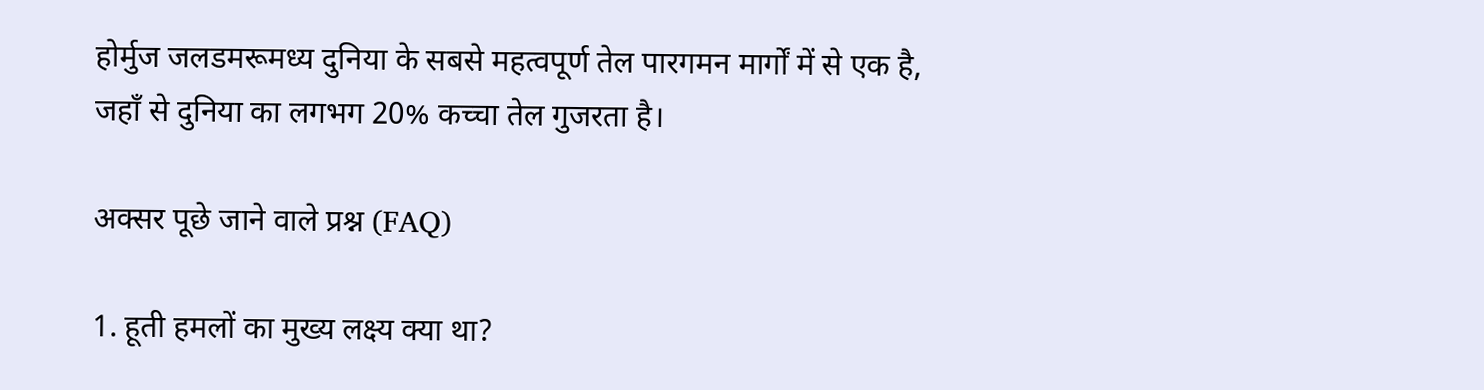होर्मुज जलडमरूमध्य दुनिया के सबसे महत्वपूर्ण तेल पारगमन मार्गों में से एक है, जहाँ से दुनिया का लगभग 20% कच्चा तेल गुजरता है।

अक्सर पूछे जाने वाले प्रश्न (FAQ)

1. हूती हमलों का मुख्य लक्ष्य क्या था?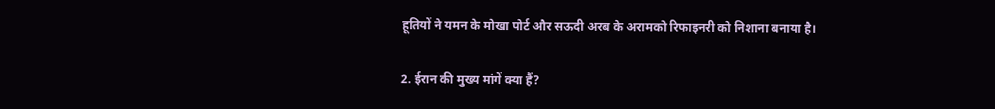हूतियों ने यमन के मोखा पोर्ट और सऊदी अरब के अरामको रिफाइनरी को निशाना बनाया है।

2. ईरान की मुख्य मांगें क्या हैं?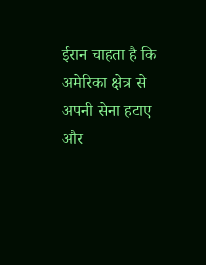ईरान चाहता है कि अमेरिका क्षेत्र से अपनी सेना हटाए और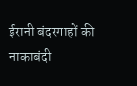ईरानी बंदरगाहों की नाकाबंदी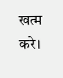खत्म करे।